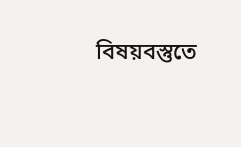বিষয়বস্তুতে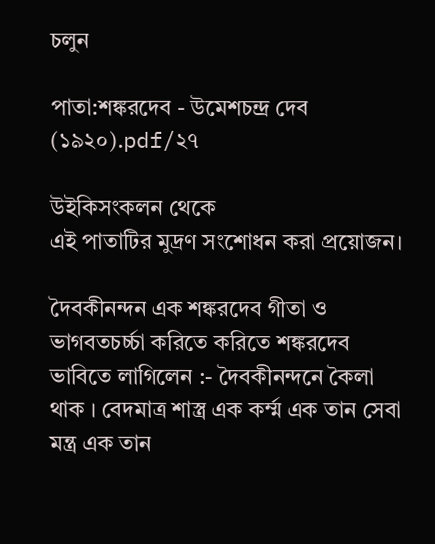চলুন

পাতা:শঙ্করদেব - উমেশচন্দ্র দেব (১৯২০).pdf/২৭

উইকিসংকলন থেকে
এই পাতাটির মুদ্রণ সংশোধন করা প্রয়োজন।

দৈবকীনন্দন এক শঙ্করদেব গীতা ও ভাগবতচর্চ্চা করিতে করিতে শঙ্করদেব ভাবিতে লাগিলেন :- দৈবকীনন্দনে কৈলা থাক । বেদমাত্র শাস্ত্র এক কৰ্ম্ম এক তান সেবা মন্ত্র এক তান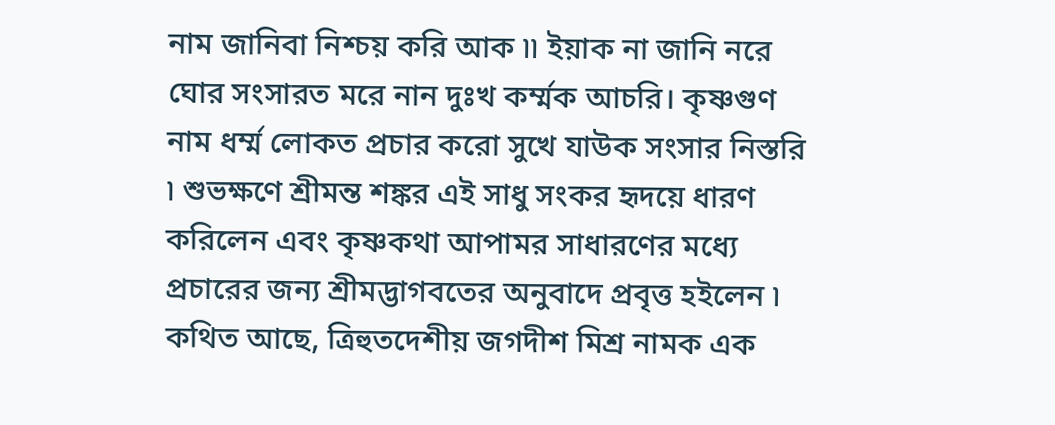নাম জানিবা নিশ্চয় করি আক ৷৷ ইয়াক না জানি নরে ঘোর সংসারত মরে নান দুঃখ কৰ্ম্মক আচরি। কৃষ্ণগুণ নাম ধৰ্ম্ম লোকত প্রচার করো সুখে যাউক সংসার নিস্তরি ৷ শুভক্ষণে শ্রীমন্ত শঙ্কর এই সাধু সংকর হৃদয়ে ধারণ করিলেন এবং কৃষ্ণকথা আপামর সাধারণের মধ্যে প্রচারের জন্য শ্রীমদ্ভাগবতের অনুবাদে প্রবৃত্ত হইলেন ৷ কথিত আছে, ত্রিহুতদেশীয় জগদীশ মিশ্র নামক এক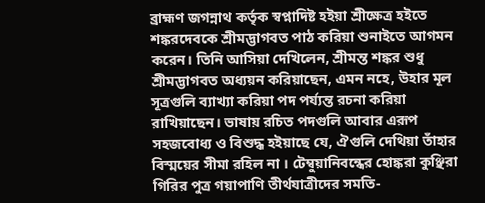ব্রাহ্মণ জগন্নাথ কর্তৃক স্বপ্নাদিষ্ট হইয়া শ্রীক্ষেত্র হইতে শঙ্করদেবকে শ্রীমদ্ভাগবত পাঠ করিয়া শুনাইতে আগমন করেন। তিনি আসিয়া দেখিলেন, শ্রীমন্ত শঙ্কর শুধু শ্রীমদ্ভাগবত অধ্যয়ন করিয়াছেন, এমন নহে, উহার মূল সূত্রগুলি ব্যাখ্যা করিয়া পদ পর্য্যন্ত রচনা করিয়া রাখিয়াছেন। ভাষায় রচিত পদগুলি আবার এরূপ সহজবোধ্য ও বিশুদ্ধ হইয়াছে যে, ঐগুলি দেথিয়া তাঁহার বিস্ময়ের সীমা রহিল না । টেম্বুয়ানিবন্ধের হোঙ্করা কুঞ্ছিরা গিরির পুত্র গয়াপাণি তীর্থযাত্রীদের সমতি-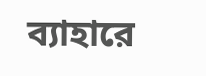ব্যাহারে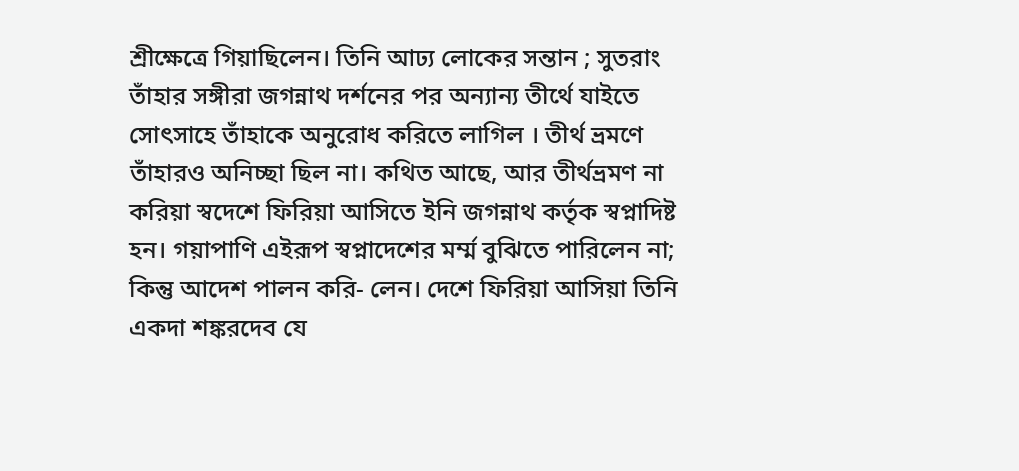শ্রীক্ষেত্রে গিয়াছিলেন। তিনি আঢ্য লোকের সন্তান ; সুতরাং তাঁহার সঙ্গীরা জগন্নাথ দর্শনের পর অন্যান্য তীর্থে যাইতে সোৎসাহে তাঁহাকে অনুরোধ করিতে লাগিল । তীর্থ ভ্রমণে তাঁহারও অনিচ্ছা ছিল না। কথিত আছে, আর তীর্থভ্রমণ না করিয়া স্বদেশে ফিরিয়া আসিতে ইনি জগন্নাথ কর্তৃক স্বপ্নাদিষ্ট হন। গয়াপাণি এইরূপ স্বপ্নাদেশের মর্ম্ম বুঝিতে পারিলেন না; কিন্তু আদেশ পালন করি- লেন। দেশে ফিরিয়া আসিয়া তিনি একদা শঙ্করদেব যে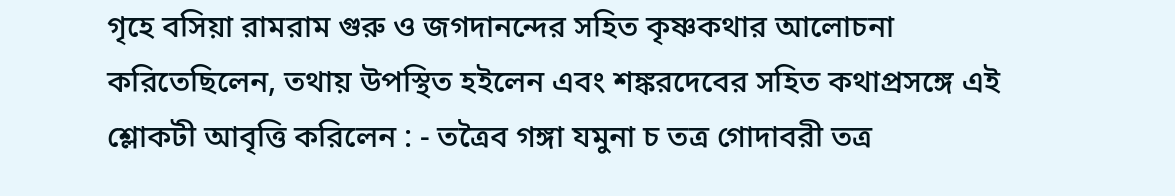গৃহে বসিয়া রামরাম গুরু ও জগদানন্দের সহিত কৃষ্ণকথার আলোচনা করিতেছিলেন, তথায় উপস্থিত হইলেন এবং শঙ্করদেবের সহিত কথাপ্রসঙ্গে এই শ্লোকটী আবৃত্তি করিলেন : - তত্রৈব গঙ্গা যমুনা চ তত্র গোদাবরী তত্র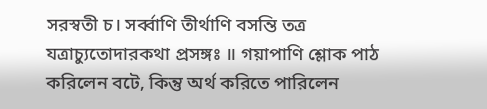সরস্বতী চ। সৰ্ব্বাণি তীর্থাণি বসন্তি তত্র যত্রাচ্যুতোদারকথা প্ৰসঙ্গঃ ॥ গয়াপাণি শ্লোক পাঠ করিলেন বটে, কিন্তু অর্থ করিতে পারিলেন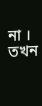না । তখন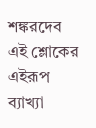শঙ্করদেব এই শ্লোকের এইরূপ ব্যাখ্যা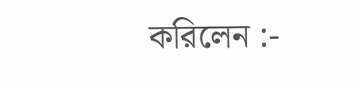করিলেন :-